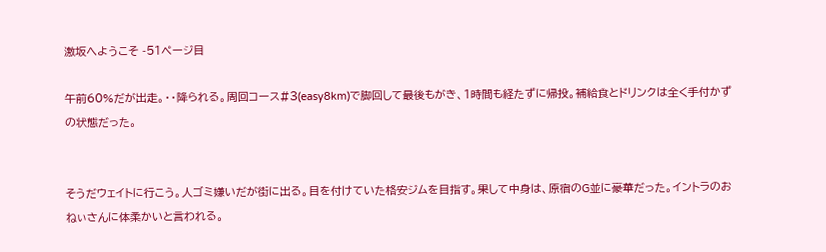激坂へようこそ -51ページ目

午前60%だが出走。・・降られる。周回コース#3(easy8km)で脚回して最後もがき、1時間も経たずに帰投。補給食とドリンクは全く手付かずの状態だった。


そうだウェイトに行こう。人ゴミ嫌いだが街に出る。目を付けていた格安ジムを目指す。果して中身は、原宿のG並に豪華だった。イントラのおねぃさんに体柔かいと言われる。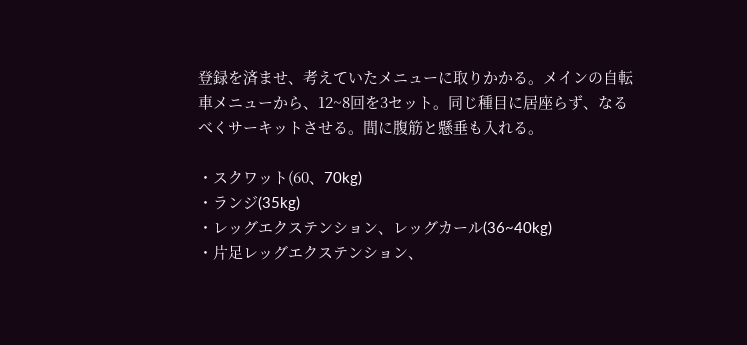登録を済ませ、考えていたメニューに取りかかる。メインの自転車メニューから、12~8回を3セット。同じ種目に居座らず、なるべくサーキットさせる。間に腹筋と懸垂も入れる。

・スクワット(60、70kg)
・ランジ(35kg)
・レッグエクステンション、レッグカール(36~40kg)
・片足レッグエクステンション、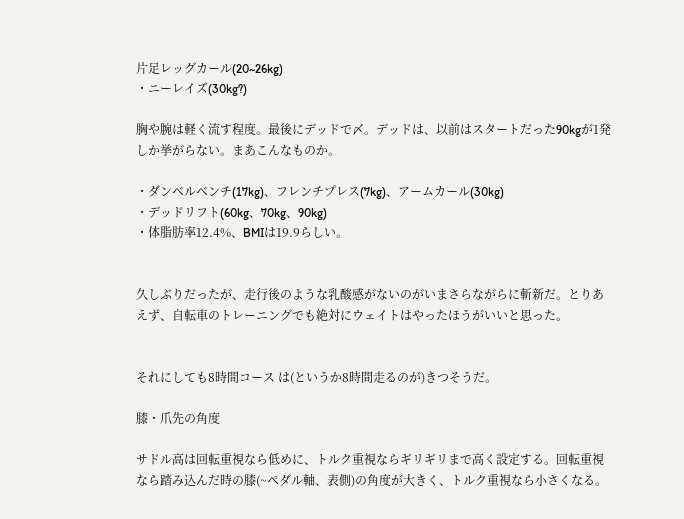片足レッグカール(20~26kg)
・ニーレイズ(30kg?)

胸や腕は軽く流す程度。最後にデッドで〆。デッドは、以前はスタートだった90kgが1発しか挙がらない。まあこんなものか。

・ダンベルベンチ(17kg)、フレンチプレス(7kg)、アームカール(30kg)
・デッドリフト(60kg、70kg、90kg)
・体脂肪率12.4%、BMIは19.9らしい。


久しぶりだったが、走行後のような乳酸感がないのがいまさらながらに斬新だ。とりあえず、自転車のトレーニングでも絶対にウェイトはやったほうがいいと思った。


それにしても8時間コース は(というか8時間走るのが)きつそうだ。

膝・爪先の角度

サドル高は回転重視なら低めに、トルク重視ならギリギリまで高く設定する。回転重視なら踏み込んだ時の膝(~ペダル軸、表側)の角度が大きく、トルク重視なら小さくなる。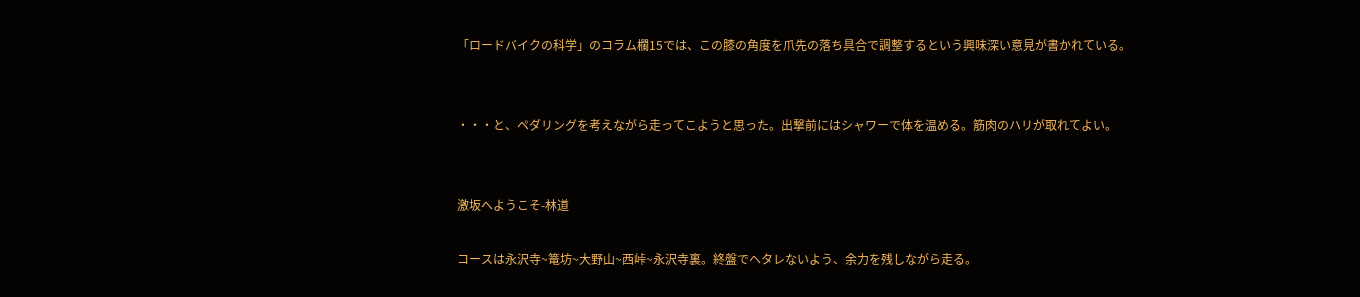「ロードバイクの科学」のコラム欄15では、この膝の角度を爪先の落ち具合で調整するという興味深い意見が書かれている。


・・・と、ペダリングを考えながら走ってこようと思った。出撃前にはシャワーで体を温める。筋肉のハリが取れてよい。


激坂へようこそ-林道

コースは永沢寺~篭坊~大野山~西峠~永沢寺裏。終盤でヘタレないよう、余力を残しながら走る。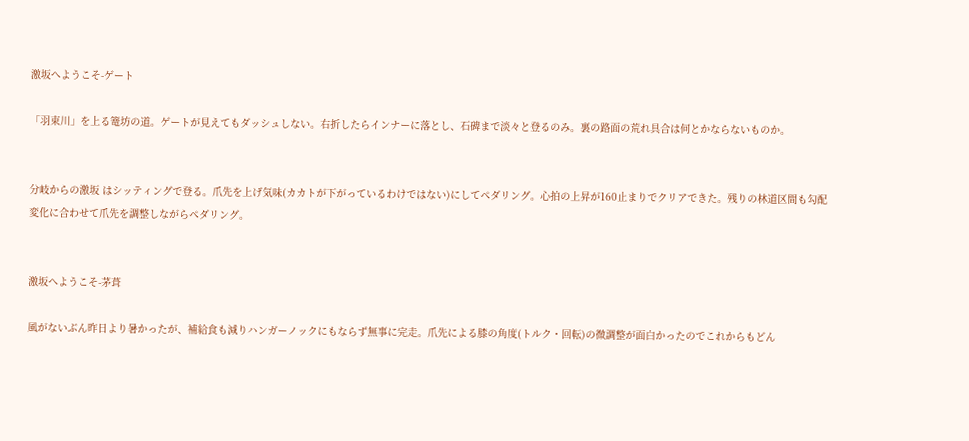激坂へようこそ-ゲート

「羽束川」を上る篭坊の道。ゲートが見えてもダッシュしない。右折したらインナーに落とし、石碑まで淡々と登るのみ。裏の路面の荒れ具合は何とかならないものか。


分岐からの激坂 はシッティングで登る。爪先を上げ気味(カカトが下がっているわけではない)にしてペダリング。心拍の上昇が160止まりでクリアできた。残りの林道区間も勾配変化に合わせて爪先を調整しながらペダリング。


激坂へようこそ-茅葺

風がないぶん昨日より暑かったが、補給食も減りハンガーノックにもならず無事に完走。爪先による膝の角度(トルク・回転)の微調整が面白かったのでこれからもどん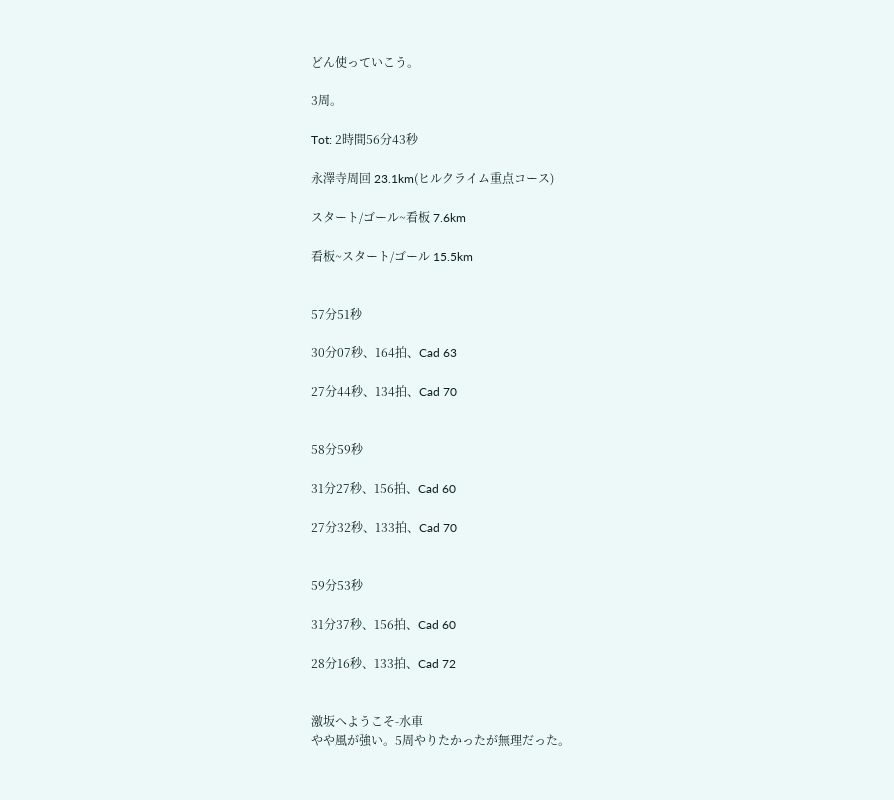どん使っていこう。

3周。

Tot: 2時間56分43秒

永澤寺周回 23.1km(ヒルクライム重点コース)

スタート/ゴール~看板 7.6km

看板~スタート/ゴール 15.5km


57分51秒

30分07秒、164拍、Cad 63

27分44秒、134拍、Cad 70


58分59秒

31分27秒、156拍、Cad 60

27分32秒、133拍、Cad 70


59分53秒

31分37秒、156拍、Cad 60

28分16秒、133拍、Cad 72


激坂へようこそ-水車
やや風が強い。5周やりたかったが無理だった。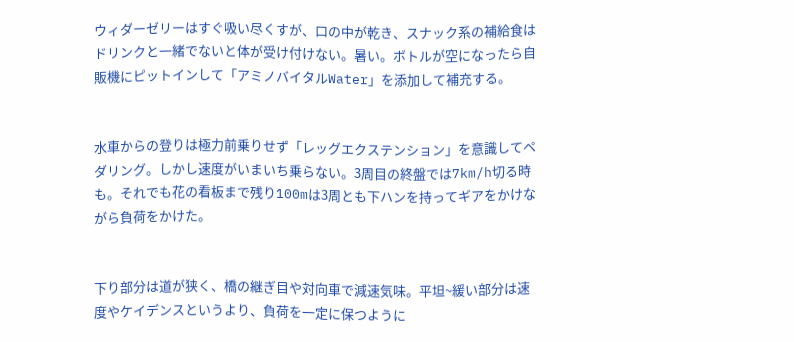ウィダーゼリーはすぐ吸い尽くすが、口の中が乾き、スナック系の補給食はドリンクと一緒でないと体が受け付けない。暑い。ボトルが空になったら自販機にピットインして「アミノバイタルWater」を添加して補充する。


水車からの登りは極力前乗りせず「レッグエクステンション」を意識してペダリング。しかし速度がいまいち乗らない。3周目の終盤では7km/h切る時も。それでも花の看板まで残り100mは3周とも下ハンを持ってギアをかけながら負荷をかけた。


下り部分は道が狭く、橋の継ぎ目や対向車で減速気味。平坦~緩い部分は速度やケイデンスというより、負荷を一定に保つように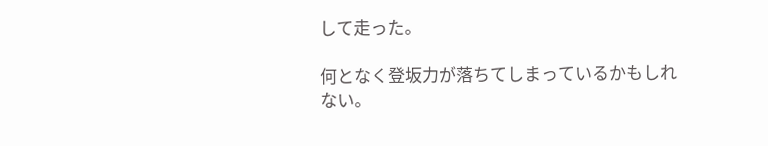して走った。

何となく登坂力が落ちてしまっているかもしれない。